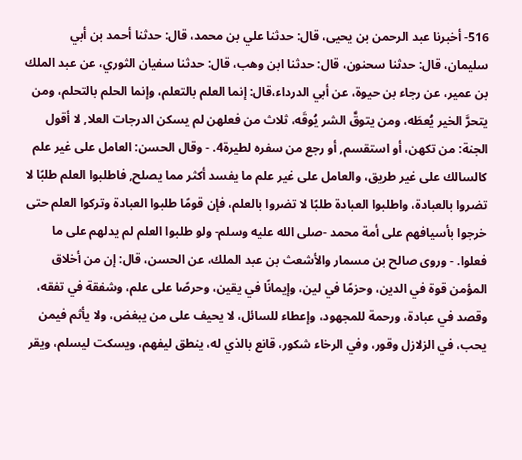516- أخبرنا عبد الرحمن بن يحيى، قال: حدثنا علي بن محمد، قال: حدثنا أحمد بن أبي سليمان، قال: حدثنا سحنون، قال: حدثنا ابن وهب، قال: حدثنا سفيان الثوري، عن عبد الملك بن عمير، عن رجاء بن حيوة، عن أبي الدرداء،قال: إنما العلم بالتعلم، وإنما الحلم بالتحلم، ومن يتحرَّ الخير يُعطَه، ومن يتوقَّ الشر يُوقَه، ثلاث من فعلهن لم يسكن الدرجات العلا, لا أقول الجنة: من تكهن، أو استقسم, أو رجع من سفره لطيرة4. - وقال الحسن: العامل على غير علم كالسالك على غير طريق، والعامل على غير علم ما يفسد أكثر مما يصلح, فاطلبوا العلم طلبًا لا تضروا بالعبادة، واطلبوا العبادة طلبًا لا تضروا بالعلم، فإن قومًا طلبوا العبادة وتركوا العلم حتى خرجوا بأسيافهم على أمة محمد -صلى الله عليه وسلم- ولو طلبوا العلم لم يدلهم على ما فعلوا. - وروى صالح بن مسمار والأشعث بن عبد الملك، عن الحسن، قال: إن من أخلاق المؤمن قوة في الدين، وحزمًا في لين، وإيمانًا في يقين، وحرصًا على علم، وشفقة في تفقه، وقصد في عبادة، ورحمة للمجهود، وإعطاء للسائل، لا يحيف على من يبغض، ولا يأثم فيمن يحب، في الزلازل وقور، وفي الرخاء شكور، قانع بالذي له، ينطق ليفهم، ويسكت ليسلم، ويقر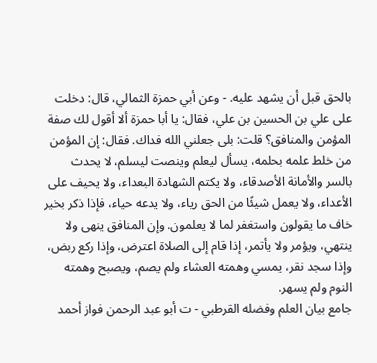بالحق قبل أن يشهد عليه. - وعن أبي حمزة الثمالي، قال: دخلت على علي بن الحسين بن علي، فقال: يا أبا حمزة ألا أقول لك صفة المؤمن والمنافق؟ قلت: بلى جعلني الله فداك. فقال: إن المؤمن من خلط علمه بحلمه، يسأل ليعلم وينصت ليسلم، لا يحدث بالسر والأمانة الأصدقاء، ولا يكتم الشهادة البعداء، ولا يحيف على الأعداء، ولا يعمل شيئًا من الحق رياء، ولا يدعه حياء، فإذا ذكر بخير خاف ما يقولون واستغفر لما لا يعلمون. وإن المنافق ينهى ولا ينتهي، ويؤمر ولا يأتمر، إذا قام إلى الصلاة اعترض، وإذا ركع ربض، وإذا سجد نقر، يمسي وهمته العشاء ولم يصم، ويصبح وهمته النوم ولم يسهر.
جامع بيان العلم وفضله القرطبي - ت أبو عبد الرحمن فواز أحمد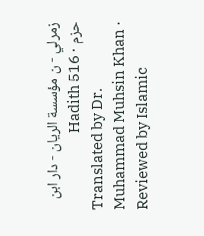زمرلي - ن مؤسسة الريان - دار ابن حزم · Hadith 516
Translated by Dr. Muhammad Muhsin Khan · Reviewed by Islamic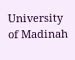University of Madinah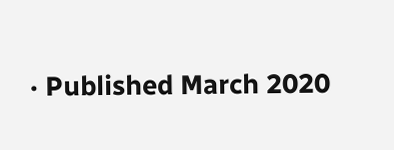· Published March 2020